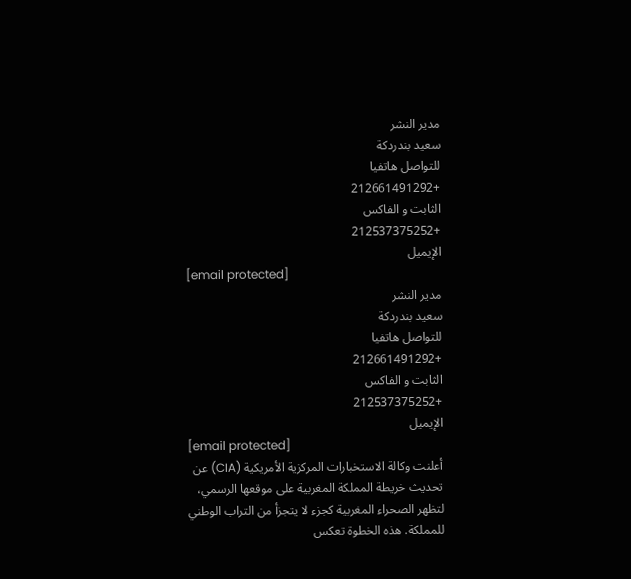مدير النشر
سعيد بندردكة
للتواصل هاتفيا
+212661491292
الثابت و الفاكس
+212537375252
الإيميل
[email protected]
مدير النشر
سعيد بندردكة
للتواصل هاتفيا
+212661491292
الثابت و الفاكس
+212537375252
الإيميل
[email protected]
أعلنت وكالة الاستخبارات المركزية الأمريكية (CIA) عن تحديث خريطة المملكة المغربية على موقعها الرسمي، لتظهر الصحراء المغربية كجزء لا يتجزأ من التراب الوطني للمملكة. هذه الخطوة تعكس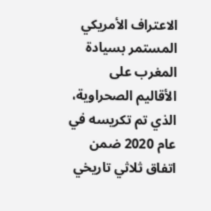الاعتراف الأمريكي المستمر بسيادة المغرب على الأقاليم الصحراوية، الذي تم تكريسه في عام 2020 ضمن اتفاق ثلاثي تاريخي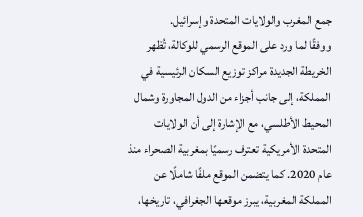جمع المغرب والولايات المتحدة وإسرائيل.
ووفقًا لما ورد على الموقع الرسمي للوكالة، تُظهر الخريطة الجديدة مراكز توزيع السكان الرئيسية في المملكة، إلى جانب أجزاء من الدول المجاورة وشمال المحيط الأطلسي، مع الإشارة إلى أن الولايات المتحدة الأمريكية تعترف رسميًا بمغربية الصحراء منذ عام 2020. كما يتضمن الموقع ملفًا شاملًا عن المملكة المغربية، يبرز موقعها الجغرافي، تاريخها،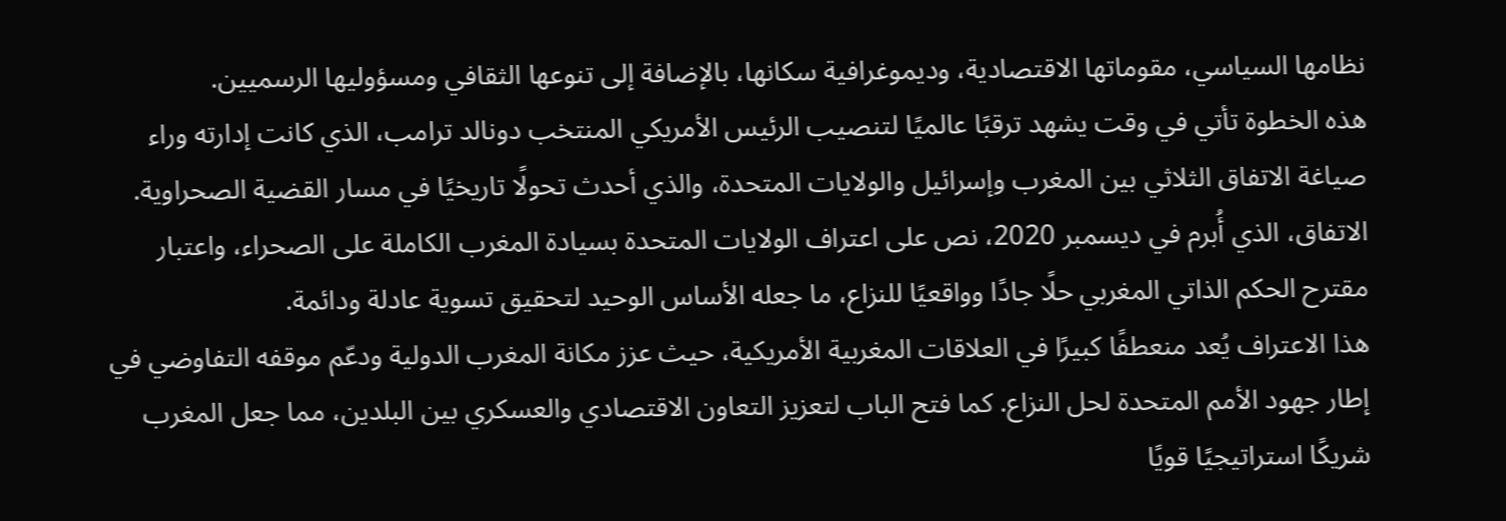نظامها السياسي، مقوماتها الاقتصادية، وديموغرافية سكانها، بالإضافة إلى تنوعها الثقافي ومسؤوليها الرسميين.
هذه الخطوة تأتي في وقت يشهد ترقبًا عالميًا لتنصيب الرئيس الأمريكي المنتخب دونالد ترامب، الذي كانت إدارته وراء صياغة الاتفاق الثلاثي بين المغرب وإسرائيل والولايات المتحدة، والذي أحدث تحولًا تاريخيًا في مسار القضية الصحراوية. الاتفاق، الذي أُبرم في ديسمبر 2020، نص على اعتراف الولايات المتحدة بسيادة المغرب الكاملة على الصحراء، واعتبار مقترح الحكم الذاتي المغربي حلًا جادًا وواقعيًا للنزاع، ما جعله الأساس الوحيد لتحقيق تسوية عادلة ودائمة.
هذا الاعتراف يُعد منعطفًا كبيرًا في العلاقات المغربية الأمريكية، حيث عزز مكانة المغرب الدولية ودعّم موقفه التفاوضي في إطار جهود الأمم المتحدة لحل النزاع. كما فتح الباب لتعزيز التعاون الاقتصادي والعسكري بين البلدين، مما جعل المغرب شريكًا استراتيجيًا قويًا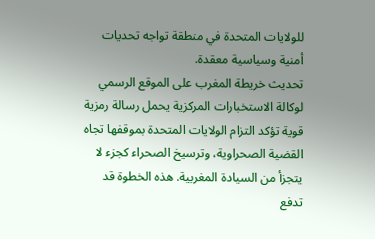للولايات المتحدة في منطقة تواجه تحديات أمنية وسياسية معقدة.
تحديث خريطة المغرب على الموقع الرسمي لوكالة الاستخبارات المركزية يحمل رسالة رمزية قوية تؤكد التزام الولايات المتحدة بموقفها تجاه القضية الصحراوية، وترسيخ الصحراء كجزء لا يتجزأ من السيادة المغربية. هذه الخطوة قد تدفع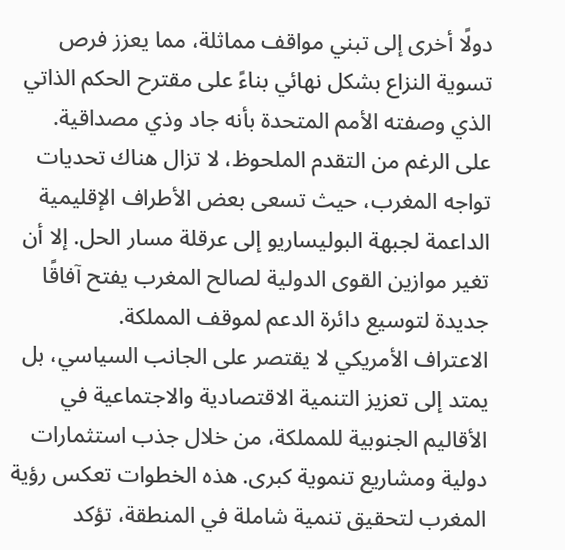دولًا أخرى إلى تبني مواقف مماثلة، مما يعزز فرص تسوية النزاع بشكل نهائي بناءً على مقترح الحكم الذاتي الذي وصفته الأمم المتحدة بأنه جاد وذي مصداقية.
على الرغم من التقدم الملحوظ، لا تزال هناك تحديات تواجه المغرب، حيث تسعى بعض الأطراف الإقليمية الداعمة لجبهة البوليساريو إلى عرقلة مسار الحل. إلا أن تغير موازين القوى الدولية لصالح المغرب يفتح آفاقًا جديدة لتوسيع دائرة الدعم لموقف المملكة.
الاعتراف الأمريكي لا يقتصر على الجانب السياسي، بل يمتد إلى تعزيز التنمية الاقتصادية والاجتماعية في الأقاليم الجنوبية للمملكة، من خلال جذب استثمارات دولية ومشاريع تنموية كبرى. هذه الخطوات تعكس رؤية المغرب لتحقيق تنمية شاملة في المنطقة، تؤكد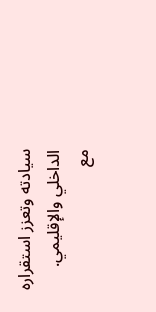سيادته وتعزز استقراره الداخلي والإقليمي.
مع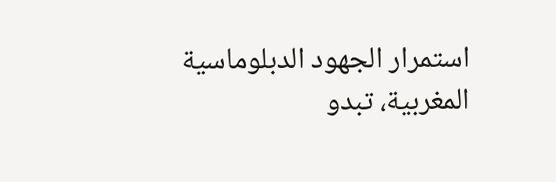استمرار الجهود الدبلوماسية المغربية، تبدو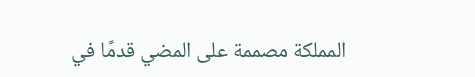المملكة مصممة على المضي قدمًا في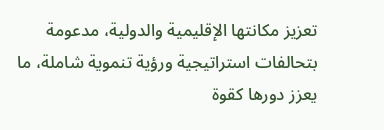تعزيز مكانتها الإقليمية والدولية، مدعومة بتحالفات استراتيجية ورؤية تنموية شاملة، ما يعزز دورها كقوة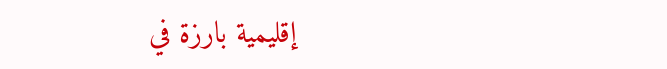إقليمية بارزة في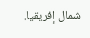شمال إفريقيا.